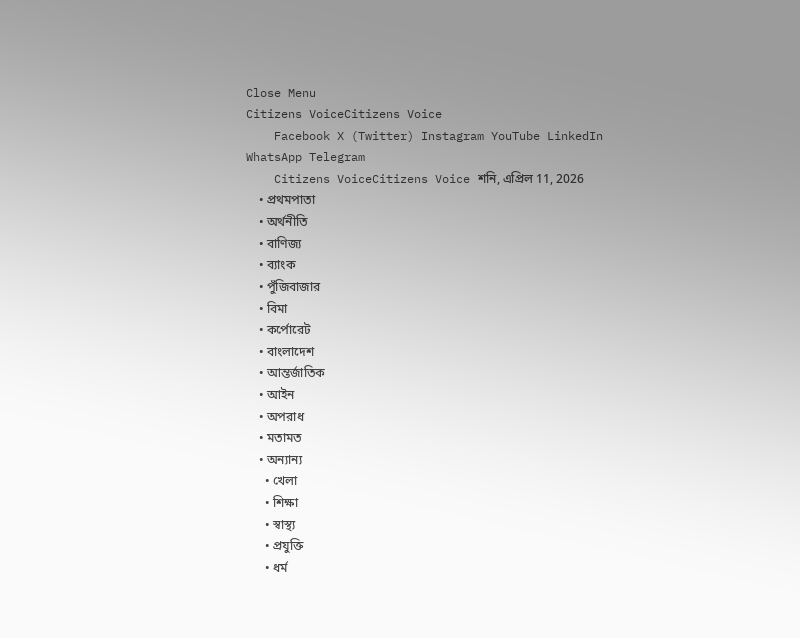Close Menu
Citizens VoiceCitizens Voice
    Facebook X (Twitter) Instagram YouTube LinkedIn WhatsApp Telegram
    Citizens VoiceCitizens Voice শনি, এপ্রিল 11, 2026
    • প্রথমপাতা
    • অর্থনীতি
    • বাণিজ্য
    • ব্যাংক
    • পুঁজিবাজার
    • বিমা
    • কর্পোরেট
    • বাংলাদেশ
    • আন্তর্জাতিক
    • আইন
    • অপরাধ
    • মতামত
    • অন্যান্য
      • খেলা
      • শিক্ষা
      • স্বাস্থ্য
      • প্রযুক্তি
      • ধর্ম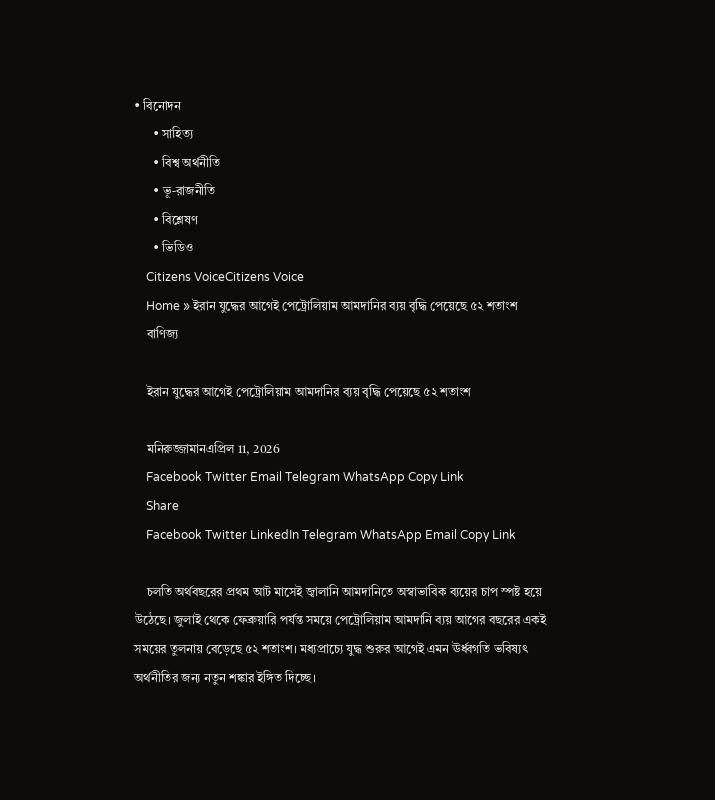• বিনোদন
      • সাহিত্য
      • বিশ্ব অর্থনীতি
      • ভূ-রাজনীতি
      • বিশ্লেষণ
      • ভিডিও
    Citizens VoiceCitizens Voice
    Home » ইরান যুদ্ধের আগেই পেট্রোলিয়াম আমদানির ব্যয় বৃদ্ধি পেয়েছে ৫২ শতাংশ
    বাণিজ্য

    ইরান যুদ্ধের আগেই পেট্রোলিয়াম আমদানির ব্যয় বৃদ্ধি পেয়েছে ৫২ শতাংশ

    মনিরুজ্জামানএপ্রিল 11, 2026
    Facebook Twitter Email Telegram WhatsApp Copy Link
    Share
    Facebook Twitter LinkedIn Telegram WhatsApp Email Copy Link

    চলতি অর্থবছরের প্রথম আট মাসেই জ্বালানি আমদানিতে অস্বাভাবিক ব্যয়ের চাপ স্পষ্ট হয়ে উঠেছে। জুলাই থেকে ফেব্রুয়ারি পর্যন্ত সময়ে পেট্রোলিয়াম আমদানি ব্যয় আগের বছরের একই সময়ের তুলনায় বেড়েছে ৫২ শতাংশ। মধ্যপ্রাচ্যে যুদ্ধ শুরুর আগেই এমন ঊর্ধ্বগতি ভবিষ্যৎ অর্থনীতির জন্য নতুন শঙ্কার ইঙ্গিত দিচ্ছে।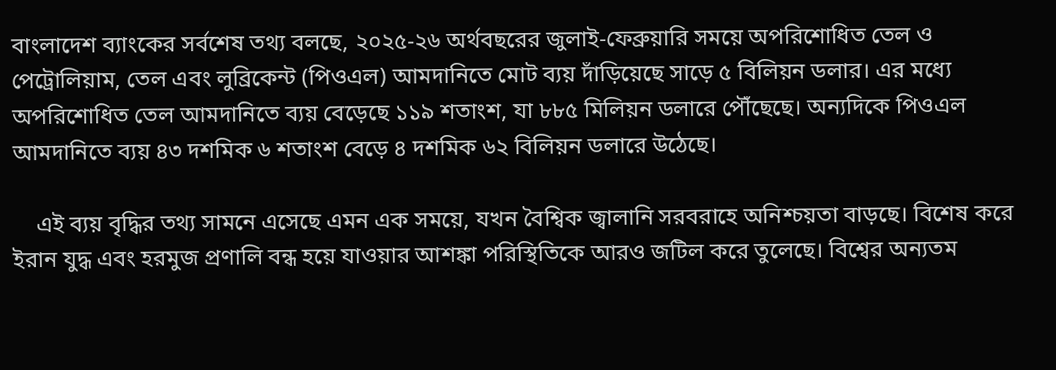বাংলাদেশ ব্যাংকের সর্বশেষ তথ্য বলছে, ২০২৫-২৬ অর্থবছরের জুলাই-ফেব্রুয়ারি সময়ে অপরিশোধিত তেল ও পেট্রোলিয়াম, তেল এবং লুব্রিকেন্ট (পিওএল) আমদানিতে মোট ব্যয় দাঁড়িয়েছে সাড়ে ৫ বিলিয়ন ডলার। এর মধ্যে অপরিশোধিত তেল আমদানিতে ব্যয় বেড়েছে ১১৯ শতাংশ, যা ৮৮৫ মিলিয়ন ডলারে পৌঁছেছে। অন্যদিকে পিওএল আমদানিতে ব্যয় ৪৩ দশমিক ৬ শতাংশ বেড়ে ৪ দশমিক ৬২ বিলিয়ন ডলারে উঠেছে।

    এই ব্যয় বৃদ্ধির তথ্য সামনে এসেছে এমন এক সময়ে, যখন বৈশ্বিক জ্বালানি সরবরাহে অনিশ্চয়তা বাড়ছে। বিশেষ করে ইরান যুদ্ধ এবং হরমুজ প্রণালি বন্ধ হয়ে যাওয়ার আশঙ্কা পরিস্থিতিকে আরও জটিল করে তুলেছে। বিশ্বের অন্যতম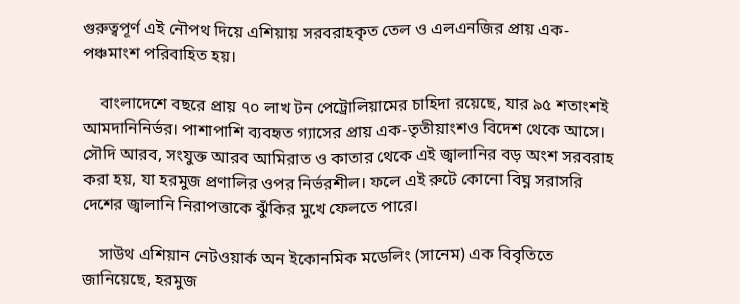গুরুত্বপূর্ণ এই নৌপথ দিয়ে এশিয়ায় সরবরাহকৃত তেল ও এলএনজির প্রায় এক-পঞ্চমাংশ পরিবাহিত হয়।

    বাংলাদেশে বছরে প্রায় ৭০ লাখ টন পেট্রোলিয়ামের চাহিদা রয়েছে, যার ৯৫ শতাংশই আমদানিনির্ভর। পাশাপাশি ব্যবহৃত গ্যাসের প্রায় এক-তৃতীয়াংশও বিদেশ থেকে আসে। সৌদি আরব, সংযুক্ত আরব আমিরাত ও কাতার থেকে এই জ্বালানির বড় অংশ সরবরাহ করা হয়, যা হরমুজ প্রণালির ওপর নির্ভরশীল। ফলে এই রুটে কোনো বিঘ্ন সরাসরি দেশের জ্বালানি নিরাপত্তাকে ঝুঁকির মুখে ফেলতে পারে।

    সাউথ এশিয়ান নেটওয়ার্ক অন ইকোনমিক মডেলিং (সানেম) এক বিবৃতিতে জানিয়েছে, হরমুজ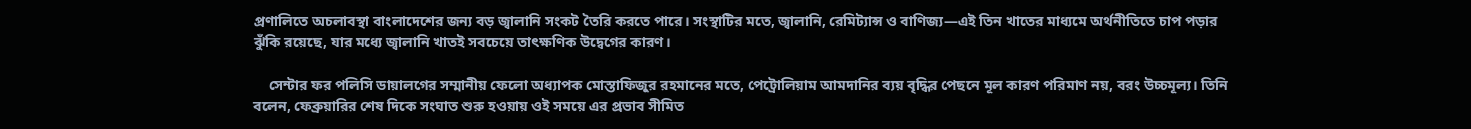প্রণালিতে অচলাবস্থা বাংলাদেশের জন্য বড় জ্বালানি সংকট তৈরি করতে পারে। সংস্থাটির মতে, জ্বালানি, রেমিট্যান্স ও বাণিজ্য—এই তিন খাতের মাধ্যমে অর্থনীতিতে চাপ পড়ার ঝুঁকি রয়েছে, যার মধ্যে জ্বালানি খাতই সবচেয়ে তাৎক্ষণিক উদ্বেগের কারণ।

    সেন্টার ফর পলিসি ডায়ালগের সম্মানীয় ফেলো অধ্যাপক মোস্তাফিজুর রহমানের মতে, পেট্রোলিয়াম আমদানির ব্যয় বৃদ্ধির পেছনে মূল কারণ পরিমাণ নয়, বরং উচ্চমূল্য। তিনি বলেন, ফেব্রুয়ারির শেষ দিকে সংঘাত শুরু হওয়ায় ওই সময়ে এর প্রভাব সীমিত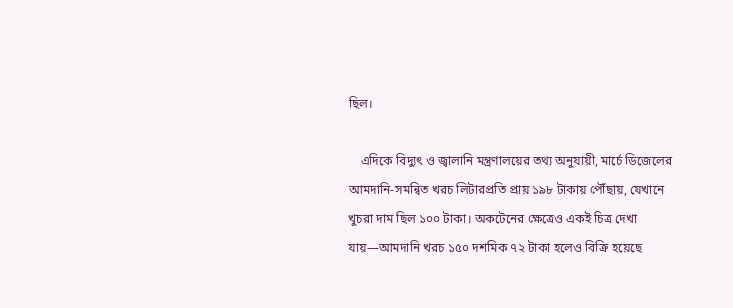ছিল।

    এদিকে বিদ্যুৎ ও জ্বালানি মন্ত্রণালয়ের তথ্য অনুযায়ী, মার্চে ডিজেলের আমদানি-সমন্বিত খরচ লিটারপ্রতি প্রায় ১৯৮ টাকায় পৌঁছায়, যেখানে খুচরা দাম ছিল ১০০ টাকা। অকটেনের ক্ষেত্রেও একই চিত্র দেখা যায়—আমদানি খরচ ১৫০ দশমিক ৭২ টাকা হলেও বিক্রি হয়েছে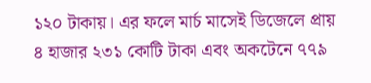১২০ টাকায়। এর ফলে মার্চ মাসেই ডিজেলে প্রায় ৪ হাজার ২৩১ কোটি টাকা এবং অকটেনে ৭৭৯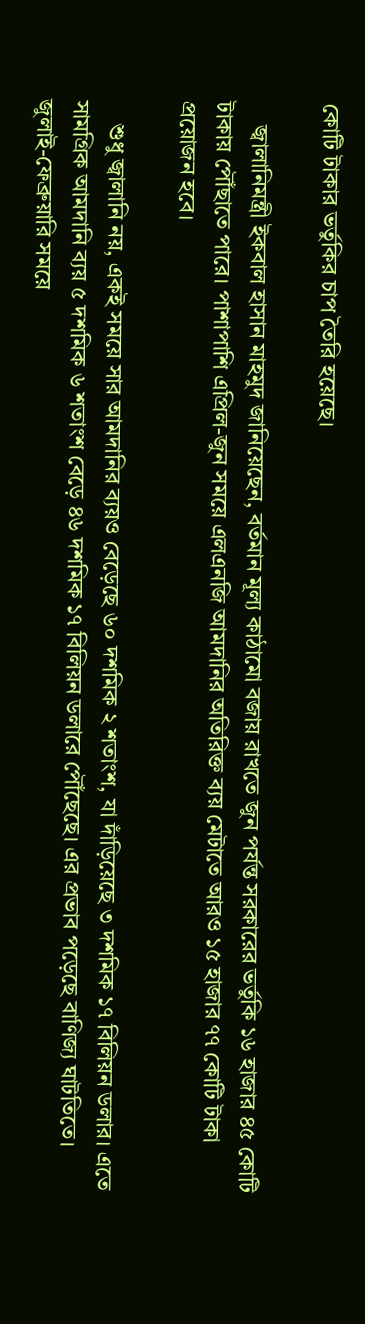কোটি টাকার ভর্তুকির চাপ তৈরি হয়েছে।

    জ্বালানিমন্ত্রী ইকবাল হাসান মাহমুদ জানিয়েছেন, বর্তমান মূল্য কাঠামো বজায় রাখতে জুন পর্যন্ত সরকারের ভর্তুকি ১৬ হাজার ৪৫ কোটি টাকায় পৌঁছাতে পারে। পাশাপাশি এপ্রিল-জুন সময়ে এলএনজি আমদানির অতিরিক্ত ব্যয় মেটাতে আরও ১৫ হাজার ৭৭ কোটি টাকা প্রয়োজন হবে।

    শুধু জ্বালানি নয়, একই সময়ে সার আমদানির ব্যয়ও বেড়েছে ৬০ দশমিক ২ শতাংশ, যা দাঁড়িয়েছে ৩ দশমিক ১৭ বিলিয়ন ডলার। এতে সামগ্রিক আমদানি ব্যয় ৫ দশমিক ৬ শতাংশ বেড়ে ৪৬ দশমিক ১৭ বিলিয়ন ডলারে পৌঁছেছে। এর প্রভাব পড়েছে বাণিজ্য ঘাটতিতে। জুলাই-ফেব্রুয়ারি সময়ে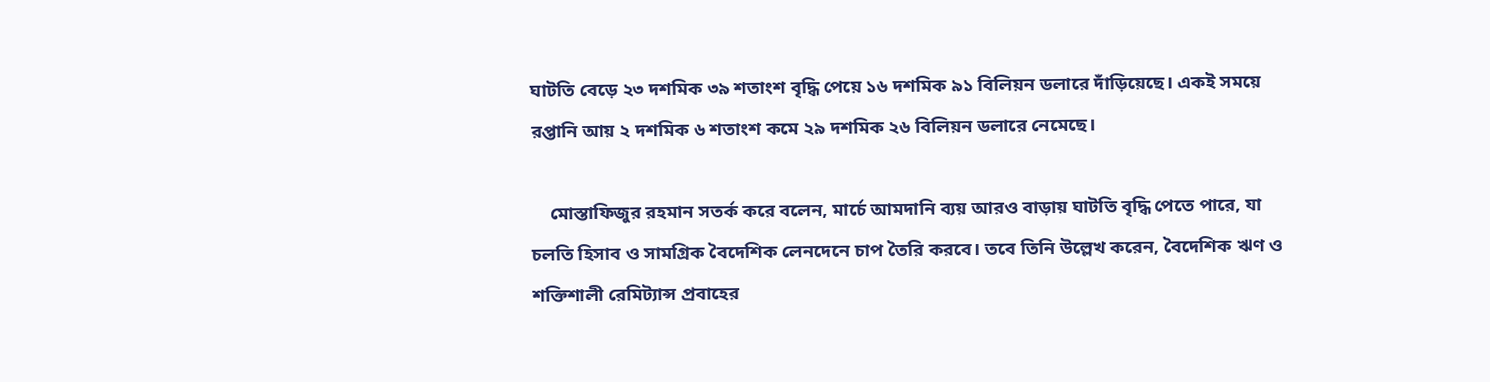ঘাটতি বেড়ে ২৩ দশমিক ৩৯ শতাংশ বৃদ্ধি পেয়ে ১৬ দশমিক ৯১ বিলিয়ন ডলারে দাঁড়িয়েছে। একই সময়ে রপ্তানি আয় ২ দশমিক ৬ শতাংশ কমে ২৯ দশমিক ২৬ বিলিয়ন ডলারে নেমেছে।

    মোস্তাফিজুর রহমান সতর্ক করে বলেন, মার্চে আমদানি ব্যয় আরও বাড়ায় ঘাটতি বৃদ্ধি পেতে পারে, যা চলতি হিসাব ও সামগ্রিক বৈদেশিক লেনদেনে চাপ তৈরি করবে। তবে তিনি উল্লেখ করেন, বৈদেশিক ঋণ ও শক্তিশালী রেমিট্যান্স প্রবাহের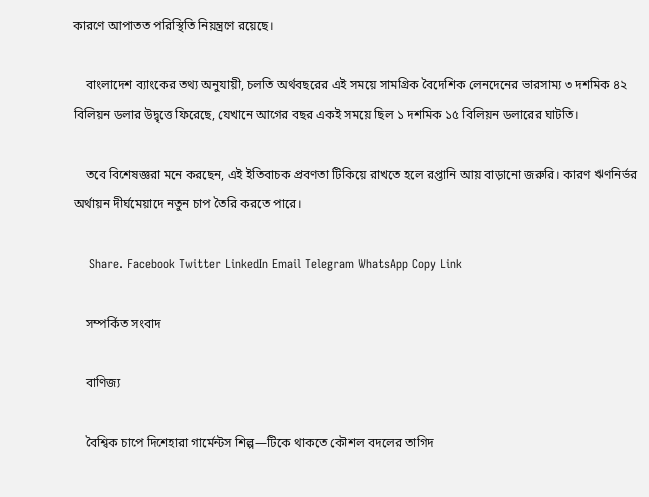কারণে আপাতত পরিস্থিতি নিয়ন্ত্রণে রয়েছে।

    বাংলাদেশ ব্যাংকের তথ্য অনুযায়ী, চলতি অর্থবছরের এই সময়ে সামগ্রিক বৈদেশিক লেনদেনের ভারসাম্য ৩ দশমিক ৪২ বিলিয়ন ডলার উদ্বৃত্তে ফিরেছে, যেখানে আগের বছর একই সময়ে ছিল ১ দশমিক ১৫ বিলিয়ন ডলারের ঘাটতি।

    তবে বিশেষজ্ঞরা মনে করছেন, এই ইতিবাচক প্রবণতা টিকিয়ে রাখতে হলে রপ্তানি আয় বাড়ানো জরুরি। কারণ ঋণনির্ভর অর্থায়ন দীর্ঘমেয়াদে নতুন চাপ তৈরি করতে পারে।

    Share. Facebook Twitter LinkedIn Email Telegram WhatsApp Copy Link

    সম্পর্কিত সংবাদ

    বাণিজ্য

    বৈশ্বিক চাপে দিশেহারা গার্মেন্টস শিল্প—টিকে থাকতে কৌশল বদলের তাগিদ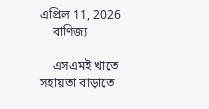এপ্রিল 11, 2026
    বাণিজ্য

    এসএমই খাতে সহায়তা বাড়াতে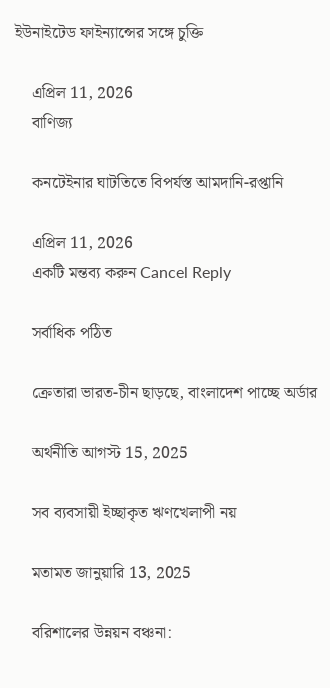ইউনাইটেড ফাইন্যান্সের সঙ্গে চুক্তি

    এপ্রিল 11, 2026
    বাণিজ্য

    কনটেইনার ঘাটতিতে বিপর্যস্ত আমদানি-রপ্তানি

    এপ্রিল 11, 2026
    একটি মন্তব্য করুন Cancel Reply

    সর্বাধিক পঠিত

    ক্রেতারা ভারত-চীন ছাড়ছে, বাংলাদেশ পাচ্ছে অর্ডার

    অর্থনীতি আগস্ট 15, 2025

    সব ব্যবসায়ী ইচ্ছাকৃত ঋণখেলাপী নয়

    মতামত জানুয়ারি 13, 2025

    বরিশালের উন্নয়ন বঞ্চনা: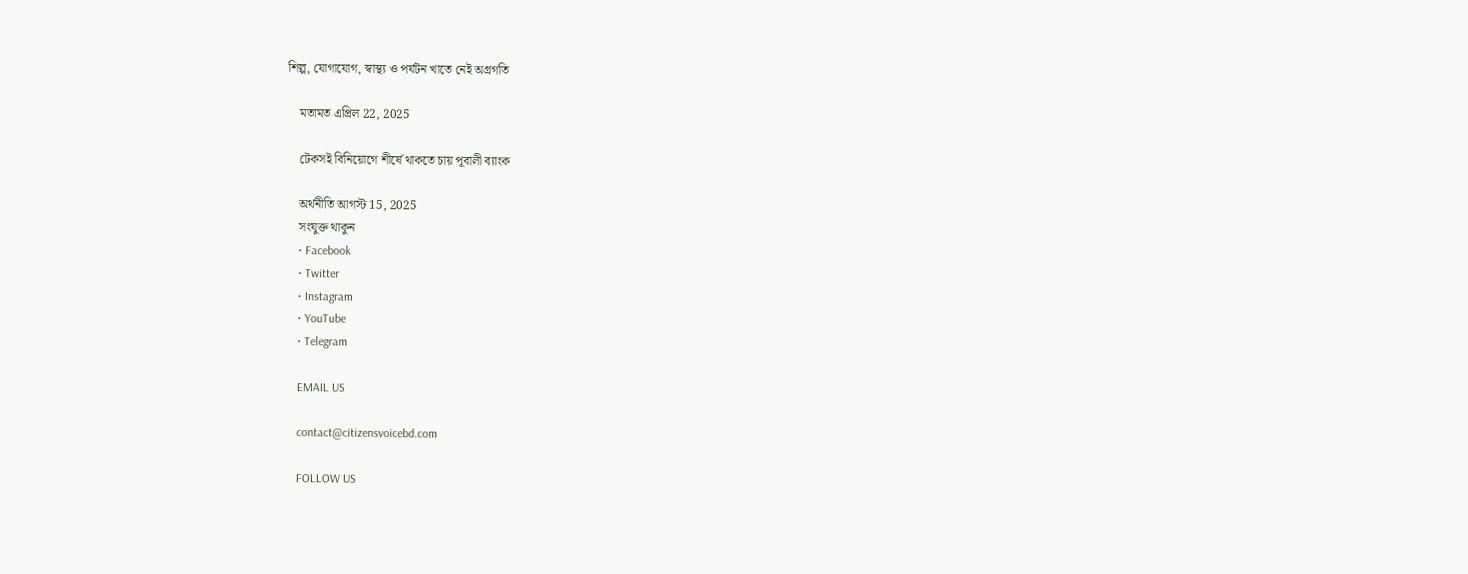শিল্প, যোগাযোগ, স্বাস্থ্য ও পর্যটন খাতে নেই অগ্রগতি

    মতামত এপ্রিল 22, 2025

    টেকসই বিনিয়োগে শীর্ষে থাকতে চায় পূবালী ব্যাংক

    অর্থনীতি আগস্ট 15, 2025
    সংযুক্ত থাকুন
    • Facebook
    • Twitter
    • Instagram
    • YouTube
    • Telegram

    EMAIL US

    contact@citizensvoicebd.com

    FOLLOW US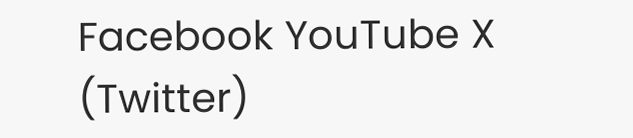Facebook YouTube X (Twitter)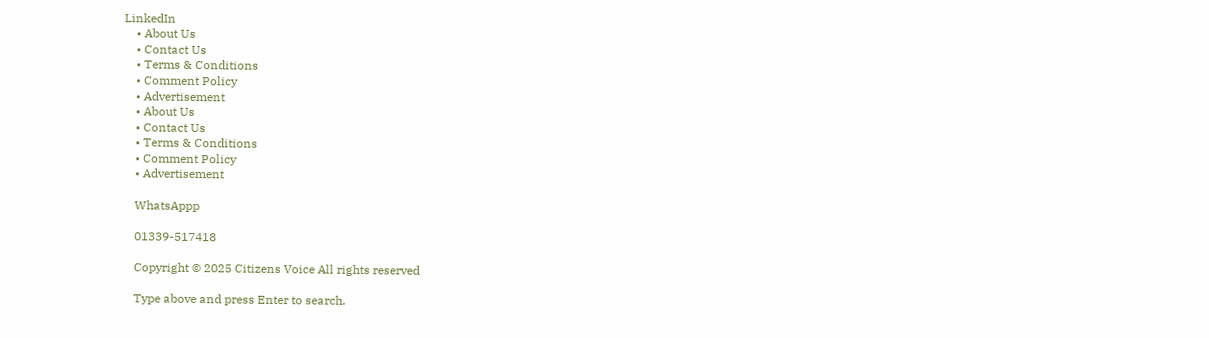LinkedIn
    • About Us
    • Contact Us
    • Terms & Conditions
    • Comment Policy
    • Advertisement
    • About Us
    • Contact Us
    • Terms & Conditions
    • Comment Policy
    • Advertisement

    WhatsAppp

    01339-517418

    Copyright © 2025 Citizens Voice All rights reserved

    Type above and press Enter to search.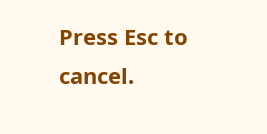Press Esc to cancel.